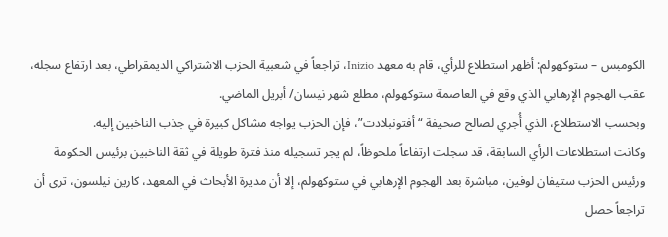الكومبس – ستوكهولم: أظهر استطلاع للرأي، قام به معهد Inizio، تراجعاً في شعبية الحزب الاشتراكي الديمقراطي، بعد ارتفاع سجله، عقب الهجوم الإرهابي الذي وقع في العاصمة ستوكهولم، مطلع شهر نيسان/ أبريل الماضي.
وبحسب الاستطلاع، الذي أُجري لصالح صحيفة “أفتونبلادت”، فإن الحزب يواجه مشاكل كبيرة في جذب الناخبين إليه.
وكانت استطلاعات الرأي السابقة، قد سجلت ارتفاعاً ملحوظاً، لم يجر تسجيله منذ فترة طويلة في ثقة الناخبين برئيس الحكومة ورئيس الحزب ستيفان لوفين، مباشرة بعد الهجوم الإرهابي في ستوكهولم، إلا أن مديرة الأبحاث في المعهد، كارين نيلسون، ترى أن تراجعاً حصل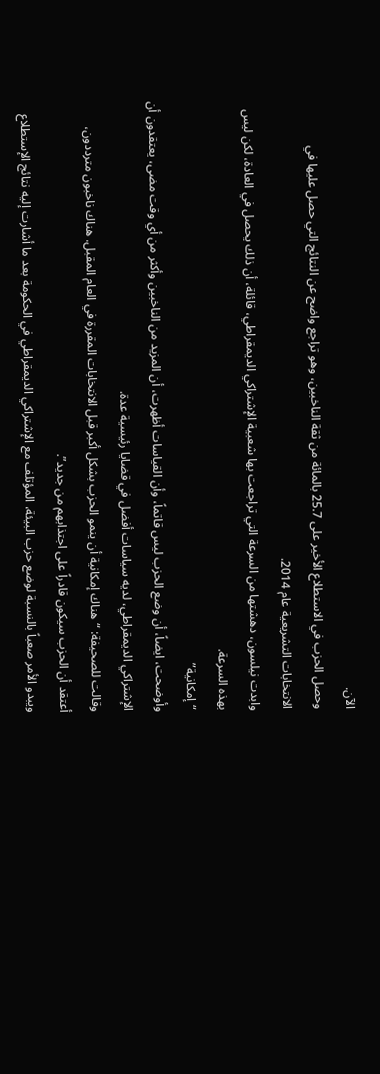الآن.
وحصل الحزب في الاستطلاع الأخير على 25.7 بالمائة من ثقة الناخبين، وهو تراجع واضح عن النتائج التي حصل عليها في الانتخابات التشريعية عام 2014.
وابدت نيلسون، دهشتها من السرعة التي تراجعت بها شعبية الإشتراكي الديمقراطي، قائلة، أن ذلك يحصل في العادة، لكن ليس بهذه السرعة.
“إمكانية”
وأوضحت، ايضاً، أن وضع الحزب ليس قاتماً، وأن القياسات أظهرت، أن المزيد من الناخبين وأكثر من أي وقت مضى، يعتقدون أن الإشتراكي الديمقراطي، لديه سياسات أفضل في قضايا رئيسية عدة.
وقالت للصحيفة: “هناك إمكانية أن ينمو الحزب بشكل أكبر قبل الانتخابات المقررة في العام المقبل. هناك ناخبون مترددون، أعتقد أن الحزب سيكون قادراً على اجتذابهم من جديد”.
ويبدو الأمر صعباً بالنسبة لوضع حزب البيئة، المؤتلف مع الإشتراكي الديمقراطي في الحكومة بعد ما أشارت إليه نتائج الإستطلاع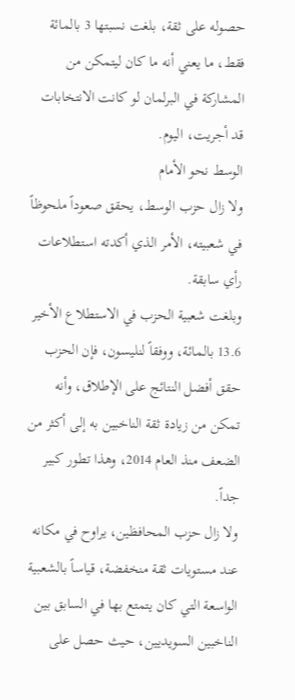حصوله على ثقة، بلغت نسبتها 3 بالمائة فقط، ما يعني أنه ما كان ليتمكن من المشاركة في البرلمان لو كانت الانتخابات قد أجريت، اليوم.
الوسط نحو الأمام
ولا زال حزب الوسط، يحقق صعوداً ملحوظاً في شعبيته، الأمر الذي أكدته استطلاعات رأي سابقة.
وبلغت شعبية الحزب في الاستطلاع الأخير 13.6 بالمائة، ووفقاً لنليسون، فإن الحزب حقق أفضل النتائج على الإطلاق، وأنه تمكن من زيادة ثقة الناخبين به إلى أكثر من الضعف منذ العام 2014، وهذا تطور كبير جداً.
ولا زال حزب المحافظين، يراوح في مكانه عند مستويات ثقة منخفضة، قياساً بالشعبية الواسعة التي كان يتمتع بها في السابق بين الناخبين السويديين، حيث حصل على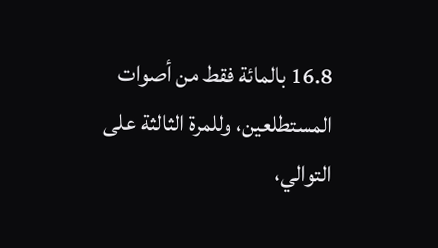16.8 بالمائة فقط من أصوات المستطلعين، وللمرة الثالثة على التوالي،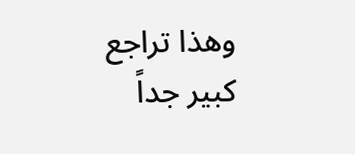وهذا تراجع كبير جداً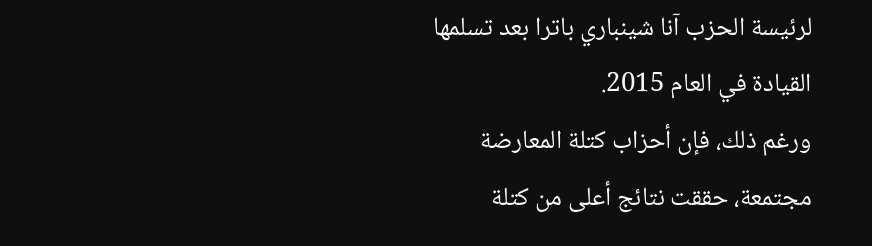لرئيسة الحزب آنا شينباري باترا بعد تسلمها القيادة في العام 2015.
ورغم ذلك، فإن أحزاب كتلة المعارضة مجتمعة، حققت نتائج أعلى من كتلة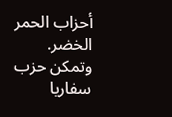أحزاب الحمر الخضر.
وتمكن حزب سفاريا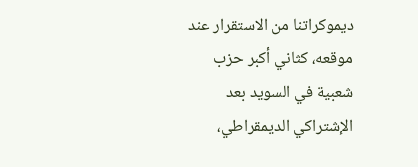ديموكراتنا من الاستقرار عند موقعه، كثاني أكبر حزب شعبية في السويد بعد الإشتراكي الديمقراطي،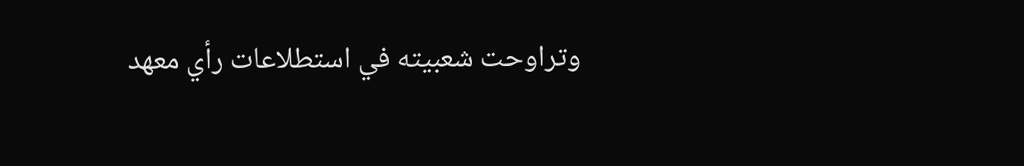وتراوحت شعبيته في استطلاعات رأي معهد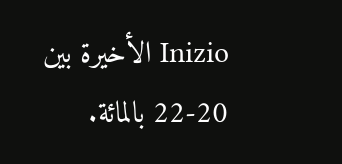Inizio الأخيرة بين 20-22 بالمائة.